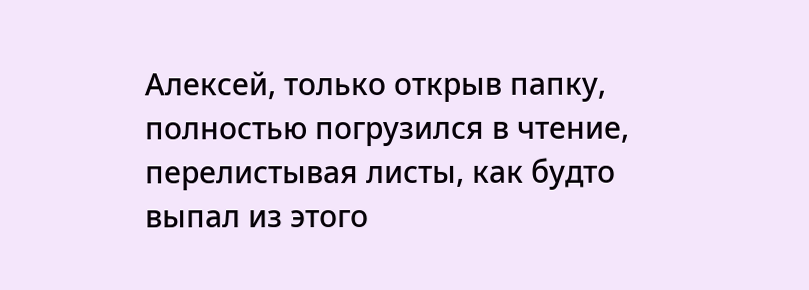Алексей, только открыв папку, полностью погрузился в чтение, перелистывая листы, как будто выпал из этого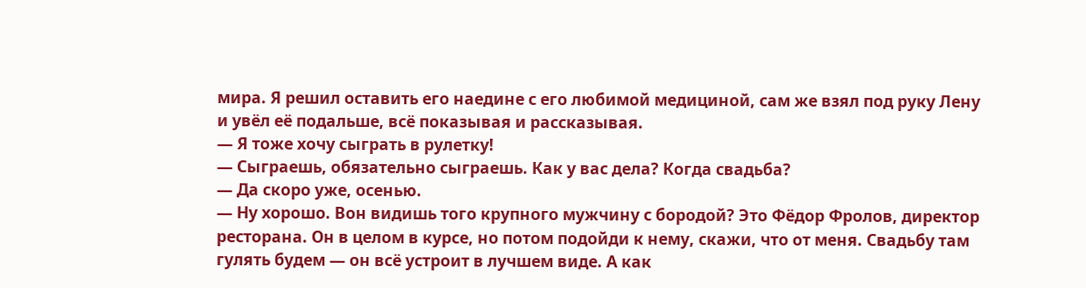мира. Я решил оставить его наедине с его любимой медициной, сам же взял под руку Лену и увёл её подальше, всё показывая и рассказывая.
— Я тоже хочу сыграть в рулетку!
— Сыграешь, обязательно сыграешь. Как у вас дела? Когда свадьба?
— Да скоро уже, осенью.
— Ну хорошо. Вон видишь того крупного мужчину с бородой? Это Фёдор Фролов, директор ресторана. Он в целом в курсе, но потом подойди к нему, скажи, что от меня. Свадьбу там гулять будем — он всё устроит в лучшем виде. А как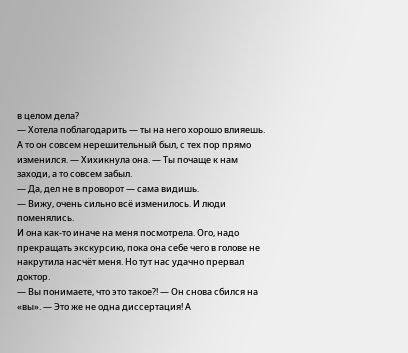в целом дела?
— Хотела поблагодарить — ты на него хорошо влияешь. А то он совсем нерешительный был, с тех пор прямо изменился. — Хихикнула она. — Ты почаще к нам заходи, а то совсем забыл.
— Да, дел не в проворот — сама видишь.
— Вижу, очень сильно всё изменилось. И люди поменялись.
И она как-то иначе на меня посмотрела. Ого, надо прекращать экскурсию, пока она себе чего в голове не накрутила насчёт меня. Но тут нас удачно прервал доктор.
— Вы понимаете, что это такое?! — Он снова сбился на «вы». — Это же не одна диссертация! А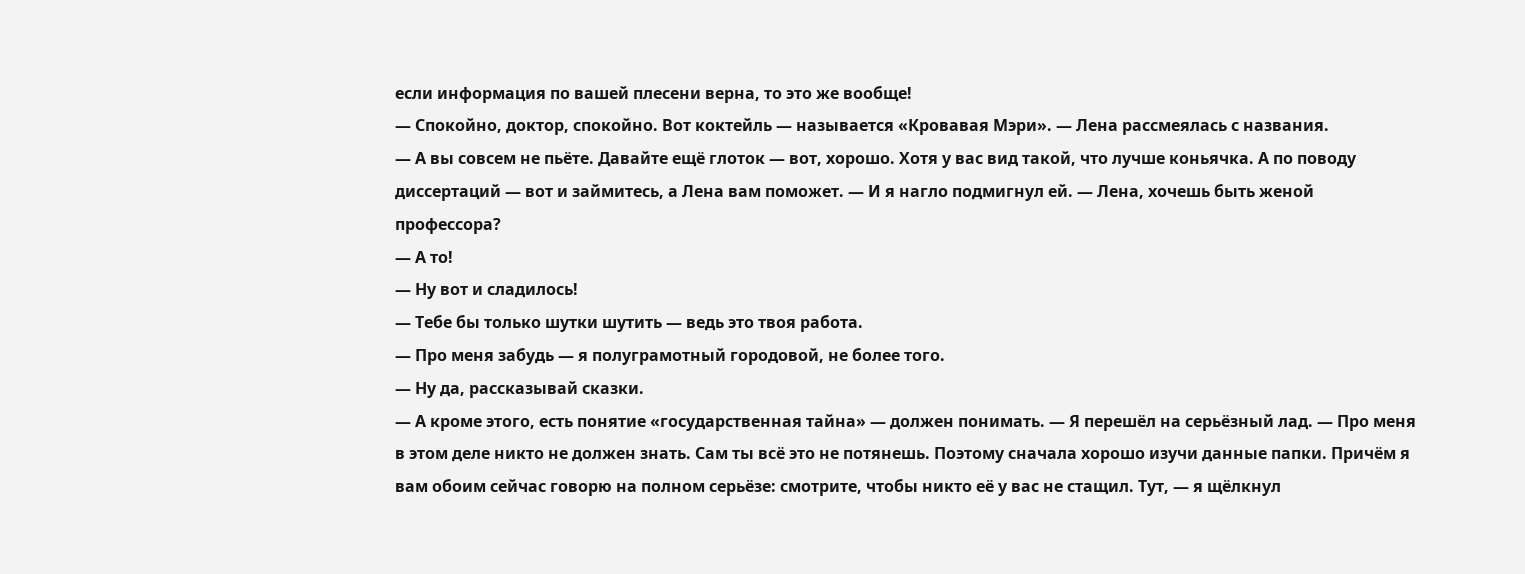если информация по вашей плесени верна, то это же вообще!
— Спокойно, доктор, спокойно. Вот коктейль — называется «Кровавая Мэри». — Лена рассмеялась с названия.
— А вы совсем не пьёте. Давайте ещё глоток — вот, хорошо. Хотя у вас вид такой, что лучше коньячка. А по поводу диссертаций — вот и займитесь, а Лена вам поможет. — И я нагло подмигнул ей. — Лена, хочешь быть женой профессора?
— А то!
— Ну вот и сладилось!
— Тебе бы только шутки шутить — ведь это твоя работа.
— Про меня забудь — я полуграмотный городовой, не более того.
— Ну да, рассказывай сказки.
— А кроме этого, есть понятие «государственная тайна» — должен понимать. — Я перешёл на серьёзный лад. — Про меня в этом деле никто не должен знать. Сам ты всё это не потянешь. Поэтому сначала хорошо изучи данные папки. Причём я вам обоим сейчас говорю на полном серьёзе: смотрите, чтобы никто её у вас не стащил. Тут, — я щёлкнул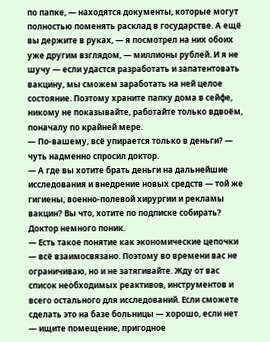по папке, — находятся документы, которые могут полностью поменять расклад в государстве. А ещё вы держите в руках, — я посмотрел на них обоих уже другим взглядом, — миллионы рублей. И я не шучу — если удастся разработать и запатентовать вакцину, мы сможем заработать на ней целое состояние. Поэтому храните папку дома в сейфе, никому не показывайте, работайте только вдвоём, поначалу по крайней мере.
— По-вашему, всё упирается только в деньги? — чуть надменно спросил доктор.
— А где вы хотите брать деньги на дальнейшие исследования и внедрение новых средств — той же гигиены, военно-полевой хирургии и рекламы вакцин? Вы что, хотите по подписке собирать?
Доктор немного поник.
— Есть такое понятие как экономические цепочки — всё взаимосвязано. Поэтому во времени вас не ограничиваю, но и не затягивайте. Жду от вас список необходимых реактивов, инструментов и всего остального для исследований. Если сможете сделать это на базе больницы — хорошо, если нет — ищите помещение, пригодное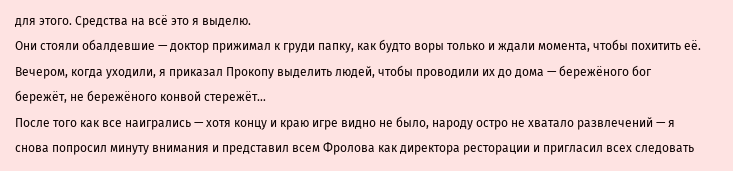для этого. Средства на всё это я выделю.
Они стояли обалдевшие — доктор прижимал к груди папку, как будто воры только и ждали момента, чтобы похитить её. Вечером, когда уходили, я приказал Прокопу выделить людей, чтобы проводили их до дома — бережёного бог бережёт, не бережёного конвой стережёт…
После того как все наигрались — хотя концу и краю игре видно не было, народу остро не хватало развлечений — я снова попросил минуту внимания и представил всем Фролова как директора ресторации и пригласил всех следовать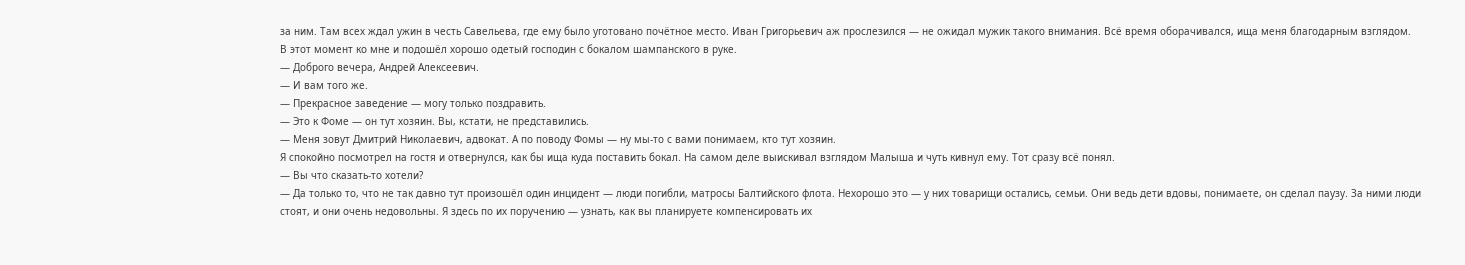за ним. Там всех ждал ужин в честь Савельева, где ему было уготовано почётное место. Иван Григорьевич аж прослезился — не ожидал мужик такого внимания. Всё время оборачивался, ища меня благодарным взглядом.
В этот момент ко мне и подошёл хорошо одетый господин с бокалом шампанского в руке.
— Доброго вечера, Андрей Алексеевич.
— И вам того же.
— Прекрасное заведение — могу только поздравить.
— Это к Фоме — он тут хозяин. Вы, кстати, не представились.
— Меня зовут Дмитрий Николаевич, адвокат. А по поводу Фомы — ну мы-то с вами понимаем, кто тут хозяин.
Я спокойно посмотрел на гостя и отвернулся, как бы ища куда поставить бокал. На самом деле выискивал взглядом Малыша и чуть кивнул ему. Тот сразу всё понял.
— Вы что сказать-то хотели?
— Да только то, что не так давно тут произошёл один инцидент — люди погибли, матросы Балтийского флота. Нехорошо это — у них товарищи остались, семьи. Они ведь дети вдовы, понимаете, он сделал паузу. За ними люди стоят, и они очень недовольны. Я здесь по их поручению — узнать, как вы планируете компенсировать их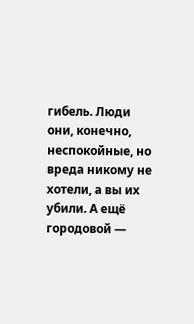гибель. Люди они, конечно, неспокойные, но вреда никому не хотели, а вы их убили. А ещё городовой —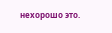нехорошо это.